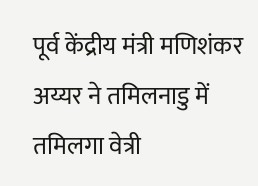पूर्व केंद्रीय मंत्री मणिशंकर अय्यर ने तमिलनाडु में तमिलगा वेत्री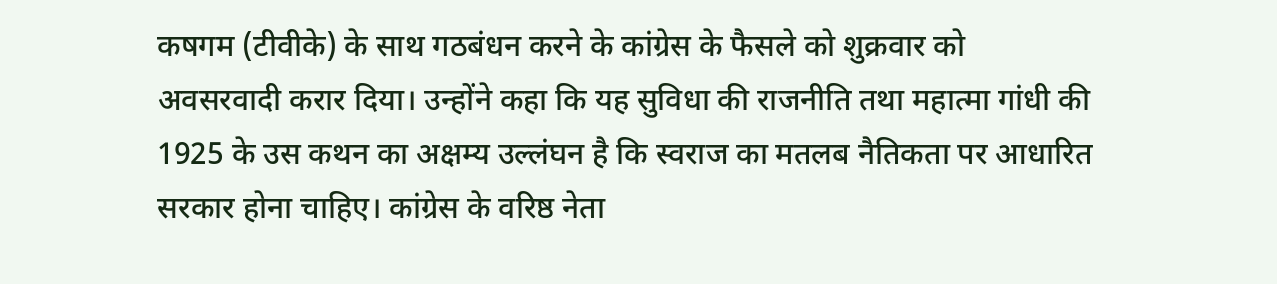कषगम (टीवीके) के साथ गठबंधन करने के कांग्रेस के फैसले को शुक्रवार को अवसरवादी करार दिया। उन्होंने कहा कि यह सुविधा की राजनीति तथा महात्मा गांधी की 1925 के उस कथन का अक्षम्य उल्लंघन है कि स्वराज का मतलब नैतिकता पर आधारित सरकार होना चाहिए। कांग्रेस के वरिष्ठ नेता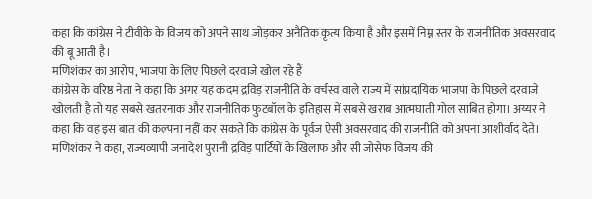कहा कि कांग्रेस ने टीवीके के विजय को अपने साथ जोड़कर अनैतिक कृत्य किया है और इसमें निम्न स्तर के राजनीतिक अवसरवाद की बू आती है।
मणिशंकर का आरोप, भाजपा के लिए पिछले दरवाजे खोल रहे हैं
कांग्रेस के वरिष्ठ नेता ने कहा कि अगर यह कदम द्रविड़ राजनीति के वर्चस्व वाले राज्य में सांप्रदायिक भाजपा के पिछले दरवाजे खोलती है तो यह सबसे खतरनाक और राजनीतिक फुटबॉल के इतिहास में सबसे खराब आत्मघाती गोल साबित होगा। अय्यर ने कहा कि वह इस बात की कल्पना नहीं कर सकते कि कांग्रेस के पूर्वज ऐसी अवसरवाद की राजनीति को अपना आशीर्वाद देते।
मणिशंकर ने कहा, राज्यव्यापी जनादेश पुरानी द्रविड़ पार्टियों के खिलाफ और सी जोसेफ विजय की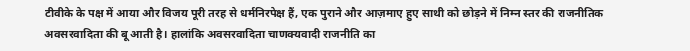टीवीके के पक्ष में आया और विजय पूरी तरह से धर्मनिरपेक्ष हैं, एक पुराने और आज़माए हुए साथी को छोड़ने में निम्न स्तर की राजनीतिक अवसरवादिता की बू आती है। हालांकि अवसरवादिता चाणक्यवादी राजनीति का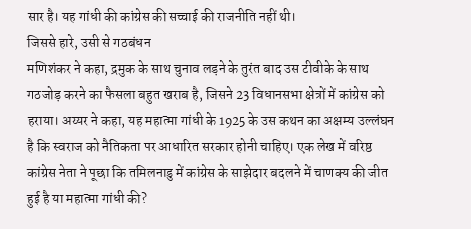सार है। यह गांधी की कांग्रेस की सच्चाई की राजनीति नहीं थी।
जिससे हारे, उसी से गठबंधन
मणिशंकर ने कहा, द्रमुक के साथ चुनाव लड़ने के तुरंत बाद उस टीवीके के साथ गठजोड़ करने का फैसला बहुत खराब है, जिसने 23 विधानसभा क्षेत्रों में कांग्रेस को हराया। अय्यर ने कहा, यह महात्मा गांधी के 1925 के उस कथन का अक्षम्य उल्लंघन है कि स्वराज को नैतिकता पर आधारित सरकार होनी चाहिए। एक लेख में वरिष्ठ कांग्रेस नेता ने पूछा कि तमिलनाडु में कांग्रेस के साझेदार बदलने में चाणक्य की जीत हुई है या महात्मा गांधी की?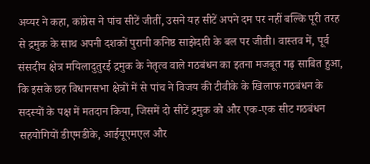अय्यर ने कहा, कांग्रेस ने पांच सीटें जीतीं, उसने यह सीटें अपने दम पर नहीं बल्कि पूरी तरह से द्रमुक के साथ अपनी दशकों पुरानी कनिष्ठ साझेदारी के बल पर जीती। वास्तव में, पूर्व संसदीय क्षेत्र मयिलादुतुरई द्रमुक के नेतृत्व वाले गठबंधन का इतना मजबूत गढ़ साबित हुआ, कि इसके छह विधानसभा क्षेत्रों में से पांच ने विजय की टीवीके के खिलाफ गठबंधन के सदस्यों के पक्ष में मतदान किया, जिसमें दो सीटें द्रमुक को और एक-एक सीट गठबंधन सहयोगियों डीएमडीके, आईयूएमएल और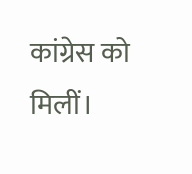कांग्रेस को मिलीं।